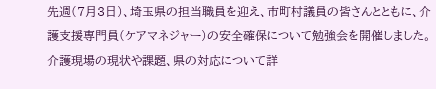先週(7月3日)、埼玉県の担当職員を迎え、市町村議員の皆さんとともに、介護支援専門員(ケアマネジャー)の安全確保について勉強会を開催しました。介護現場の現状や課題、県の対応について詳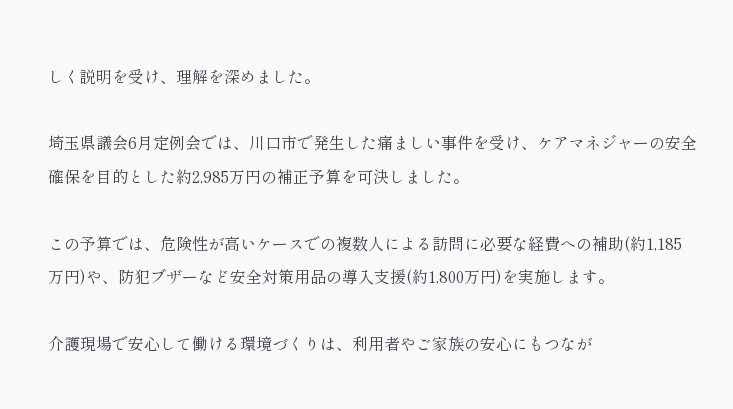しく説明を受け、理解を深めました。

埼玉県議会6月定例会では、川口市で発生した痛ましい事件を受け、ケアマネジャーの安全確保を目的とした約2,985万円の補正予算を可決しました。

この予算では、危険性が高いケースでの複数人による訪問に必要な経費への補助(約1,185万円)や、防犯ブザーなど安全対策用品の導入支援(約1,800万円)を実施します。

介護現場で安心して働ける環境づくりは、利用者やご家族の安心にもつなが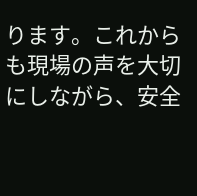ります。これからも現場の声を大切にしながら、安全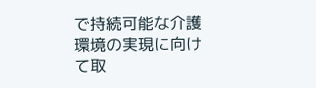で持続可能な介護環境の実現に向けて取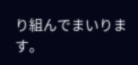り組んでまいります。